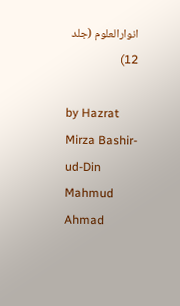انوارالعلوم (جلد  12)

by Hazrat Mirza Bashir-ud-Din Mahmud Ahmad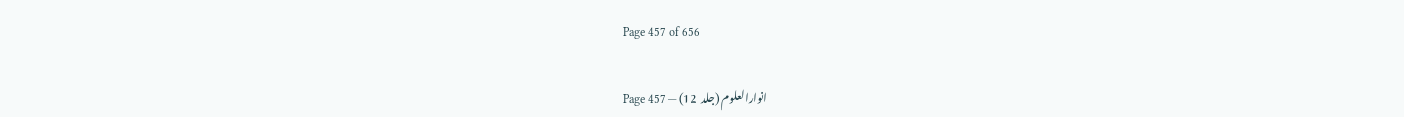Page 457 of 656

انوارالعلوم (جلد  12) — Page 457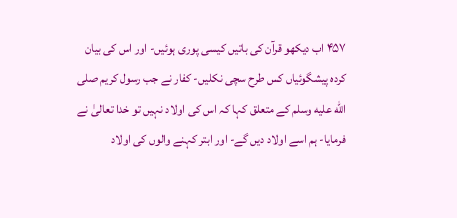۴۵۷ اب دیکھو قرآن کی باتیں کیسی پوری ہوئیں- اور اس کی بیان کردہ پیشگوئیاں کس طرح سچی نکلیں- کفار نے جب رسول کریم صلى الله عليه وسلم کے متعلق کہا کہ اس کی اولاد نہیں تو خدا تعالیٰ نے فرمایا- ہم اسے اولاد دیں گے- اور ابتر کہنے والوں کی اولاد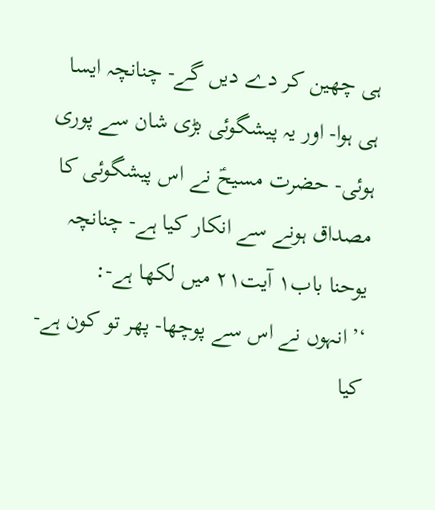ہی چھین کر دے دیں گے- چنانچہ ایسا ہی ہوا- اور یہ پیشگوئی بڑی شان سے پوری ہوئی- حضرت مسیحؑ نے اس پیشگوئی کا مصداق ہونے سے انکار کیا ہے- چنانچہ یوحنا باب۱ آیت۲۱ میں لکھا ہے-: ‘’انہوں نے اس سے پوچھا- پھر تو کون ہے- کیا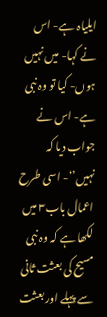ایلیاہ ہے- اس نے کہا- میں نہیں ہوں- کیا تو وہ نبی ہے- اس نے جواب دیا کہ نہیں’‘- اسی طرح اعمال باب۳ میں لکھا ہے کہ وہ نبی مسیح کی بعثت ثانی سے پہلے اور بعثت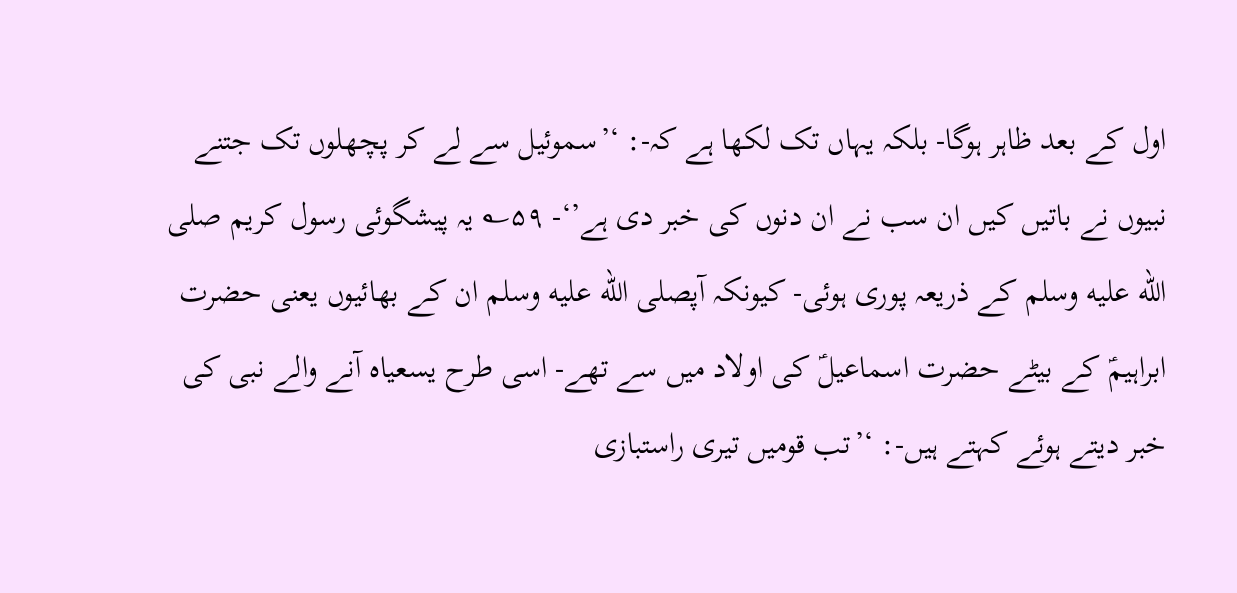اول کے بعد ظاہر ہوگا- بلکہ یہاں تک لکھا ہے کہ-: ‘’سموئیل سے لے کر پچھلوں تک جتنے نبیوں نے باتیں کیں ان سب نے ان دنوں کی خبر دی ہے’‘- ۵۹؎ یہ پیشگوئی رسول کریم صلى الله عليه وسلم کے ذریعہ پوری ہوئی- کیونکہ آپصلى الله عليه وسلم ان کے بھائیوں یعنی حضرت ابراہیمؑ کے بیٹے حضرت اسماعیلؑ کی اولاد میں سے تھے- اسی طرح یسعیاہ آنے والے نبی کی خبر دیتے ہوئے کہتے ہیں-: ‘’تب قومیں تیری راستبازی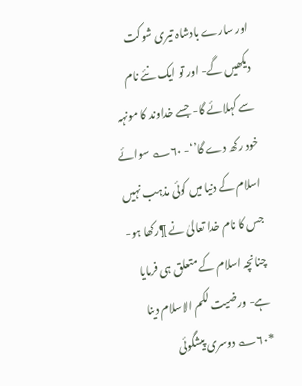اور سارے بادشاہ تیری شوکت دیکھیں گے- اور تو ایک نئے نام سے کہلائے گا- جسے خداوند کا مونہہ خود رکھ دے گا’‘- ۶۰؎ سوائے اسلام کے دنیا میں کوئی مذہب نہیں جس کا نام خدا تعالیٰ نے ¶رکھا ہو- چنانچہ اسلام کے متعلق ہی فرمایا ہے- ورضیت لکم الاسلام دینا *۶۰؎ دوسری پیشگوئی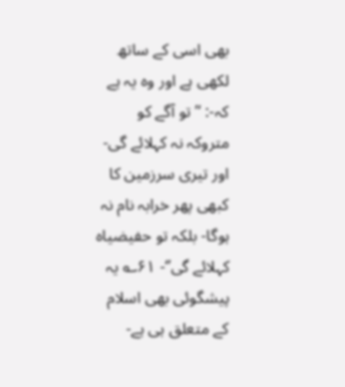بھی اسی کے ساتھ لکھی ہے اور وہ یہ ہے کہ-: ‘’تو آگے کو متروکہ نہ کہلائے گی- اور تیری سرزمین کا کبھی پھر خرابہ نام نہ ہوگا- بلکہ تو حفیضیاہ کہلائے گی’‘- ۶۱؎ یہ پیشگوئی بھی اسلام کے متعلق ہی ہے-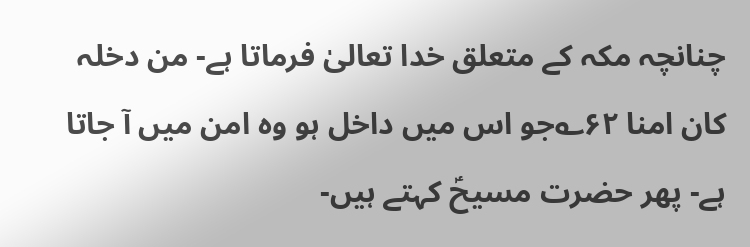چنانچہ مکہ کے متعلق خدا تعالیٰ فرماتا ہے- من دخلہ کان امنا ۶۲؎جو اس میں داخل ہو وہ امن میں آ جاتا ہے- پھر حضرت مسیحؑ کہتے ہیں-